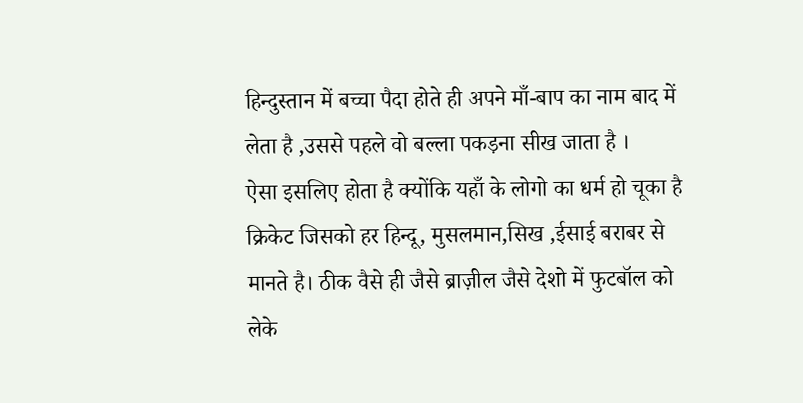हिन्दुस्तान में बच्चा पैदा होते ही अपने माँ-बाप का नाम बाद में लेता है ,उससे पहले वो बल्ला पकड़ना सीख जाता है ।
ऐसा इसलिए होता है क्योंकि यहाँ के लोगो का धर्म हो चूका है क्रिकेट जिसको हर हिन्दू, मुसलमान,सिख ,ईसाई बराबर से मानते है। ठीक वैसे ही जैसे ब्राज़ील जैसे देशो में फुटबॉल को लेके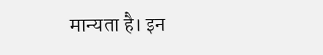मान्यता है। इन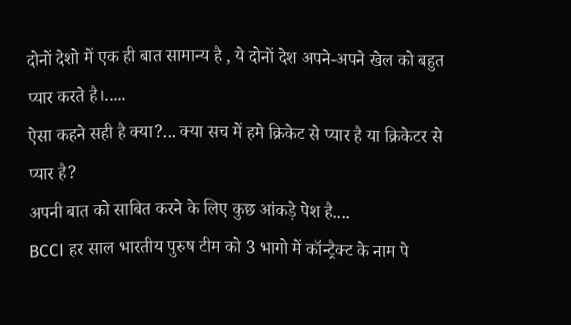दोनों देशो में एक ही बात सामान्य है , ये दोनों देश अपने-अपने खेल को बहुत प्यार करते है।.....
ऐसा कहने सही है क्या?... क्या सच में हमे क्रिकेट से प्यार है या क्रिकेटर से प्यार है?
अपनी बात को साबित करने के लिए कुछ आंकड़े पेश है....
BCCI हर साल भारतीय पुरुष टीम को 3 भागो में कॉन्ट्रैक्ट के नाम पे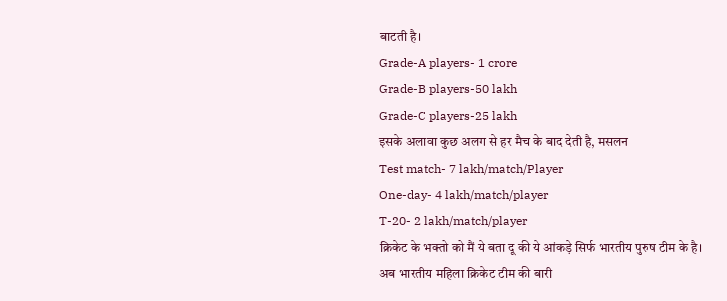बाटती है।
Grade-A players- 1 crore
Grade-B players-50 lakh
Grade-C players-25 lakh
इसके अलावा कुछ अलग से हर मैच के बाद देती है, मसलन
Test match- 7 lakh/match/Player
One-day- 4 lakh/match/player
T-20- 2 lakh/match/player
क्रिकेट के भक्तो को मैं ये बता दू की ये आंकड़े सिर्फ भारतीय पुरुष टीम के है।
अब भारतीय महिला क्रिकेट टीम की बारी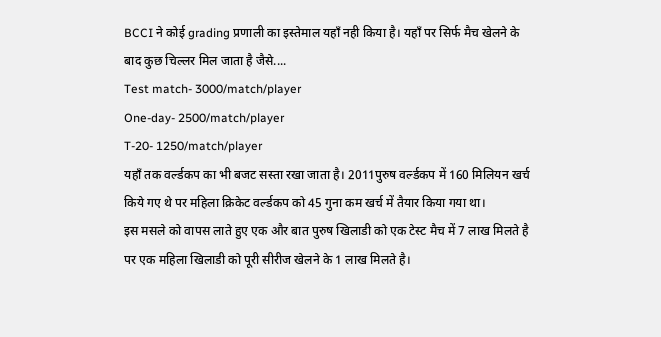BCCI ने कोई grading प्रणाली का इस्तेमाल यहाँ नही किया है। यहाँ पर सिर्फ मैच खेलने के बाद कुछ चिल्लर मिल जाता है जैसे....
Test match- 3000/match/player
One-day- 2500/match/player
T-20- 1250/match/player
यहाँ तक वर्ल्डकप का भी बजट सस्ता रखा जाता है। 2011पुरुष वर्ल्डकप में 160 मिलियन खर्च किये गए थे पर महिला क्रिकेट वर्ल्डकप को 45 गुना कम खर्च में तैयार किया गया था।
इस मसले को वापस लाते हुए एक और बात पुरुष खिलाडी को एक टेस्ट मैच में 7 लाख मिलते है पर एक महिला खिलाडी को पूरी सीरीज खेलने के 1 लाख मिलते है।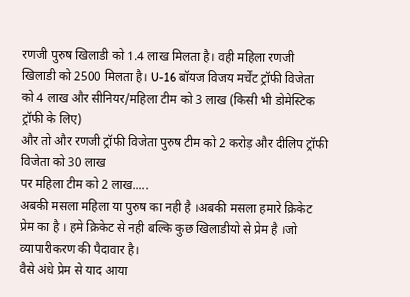रणजी पुरुष खिलाडी को 1.4 लाख मिलता है। वही महिला रणजी खिलाडी को 2500 मिलता है। U-16 बॉयज विजय मर्चेंट ट्रॉफी विजेता को 4 लाख और सीनियर/महिला टीम को 3 लाख (किसी भी डोमेस्टिक ट्रॉफी के लिए)
और तो और रणजी ट्रॉफी विजेता पुरुष टीम को 2 करोड़ और दीलिप ट्रॉफी विजेता को 30 लाख
पर महिला टीम को 2 लाख.....
अबकी मसला महिला या पुरुष का नही है ।अबकी मसला हमारे क्रिकेट प्रेम का है । हमे क्रिकेट से नही बल्कि कुछ खिलाडीयो से प्रेम है ।जो व्यापारीकरण की पैदावार है।
वैसे अंधे प्रेम से याद आया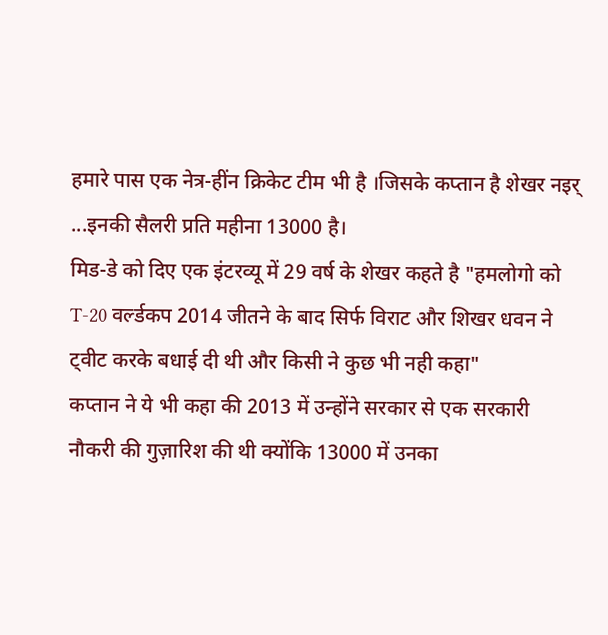हमारे पास एक नेत्र-हींन क्रिकेट टीम भी है ।जिसके कप्तान है शेखर नइर् ...इनकी सैलरी प्रति महीना 13000 है।
मिड-डे को दिए एक इंटरव्यू में 29 वर्ष के शेखर कहते है "हमलोगो को T-20 वर्ल्डकप 2014 जीतने के बाद सिर्फ विराट और शिखर धवन ने ट्वीट करके बधाई दी थी और किसी ने कुछ भी नही कहा"
कप्तान ने ये भी कहा की 2013 में उन्होंने सरकार से एक सरकारी नौकरी की गुज़ारिश की थी क्योंकि 13000 में उनका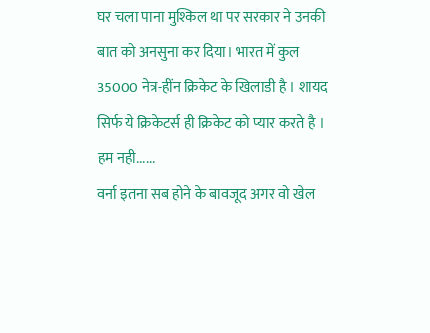घर चला पाना मुश्किल था पर सरकार ने उनकी बात को अनसुना कर दिया। भारत में कुल 35000 नेत्र-हींन क्रिकेट के खिलाडी है । शायद सिर्फ ये क्रिकेटर्स ही क्रिकेट को प्यार करते है । हम नही......
वर्ना इतना सब होने के बावजूद अगर वो खेल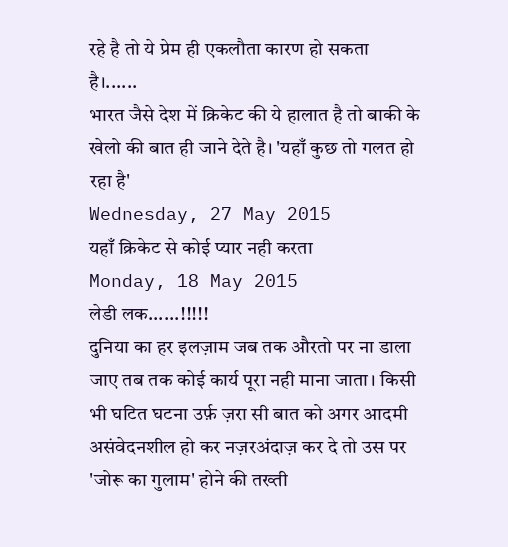रहे है तो ये प्रेम ही एकलौता कारण हो सकता है।......
भारत जैसे देश में क्रिकेट की ये हालात है तो बाकी के खेलो की बात ही जाने देते है। 'यहाँ कुछ तो गलत हो रहा है'
Wednesday, 27 May 2015
यहाँ क्रिकेट से कोई प्यार नही करता
Monday, 18 May 2015
लेडी लक......!!!!!
दुनिया का हर इलज़ाम जब तक औरतो पर ना डाला जाए तब तक कोई कार्य पूरा नही माना जाता। किसी भी घटित घटना उर्फ़ ज़रा सी बात को अगर आदमी असंवेदनशील हो कर नज़रअंदाज़ कर दे तो उस पर 'जोरू का गुलाम' होने की तख्ती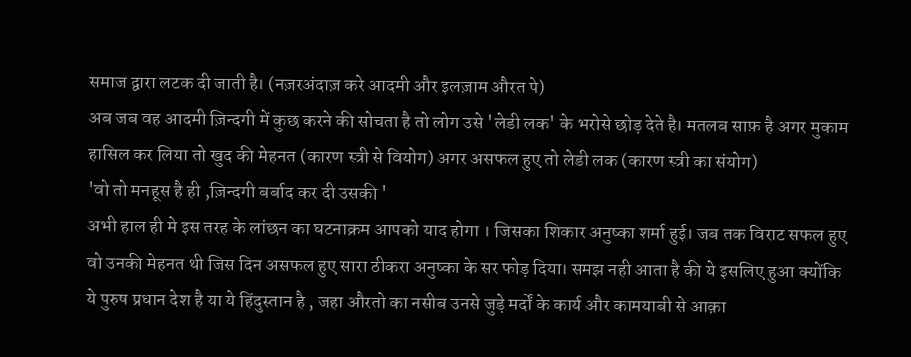समाज द्वारा लटक दी जाती है। (नज़रअंदाज़ करे आदमी और इलज़ाम औरत पे)
अब जब वह आदमी ज़िन्दगी में कुछ करने की सोचता है तो लोग उसे 'लेडी लक' के भरोसे छोड़ देते है। मतलब साफ़ है अगर मुकाम हासिल कर लिया तो खुद की मेहनत (कारण स्त्री से वियोग) अगर असफल हुए तो लेडी लक (कारण स्त्री का संयोग)
'वो तो मनहूस है ही ,ज़िन्दगी बर्बाद कर दी उसकी '
अभी हाल ही मे इस तरह के लांछन का घटनाक्रम आपको याद होगा । जिसका शिकार अनुष्का शर्मा हुई। जब तक विराट सफल हुए वो उनकी मेहनत थी जिस दिन असफल हुए सारा ठीकरा अनुष्का के सर फोड़ दिया। समझ नही आता है की ये इसलिए हुआ क्योंकि ये पुरुष प्रधान देश है या ये हिंदुस्तान है , जहा औरतो का नसीब उनसे जुड़े मर्दों के कार्य और कामयाबी से आक़ा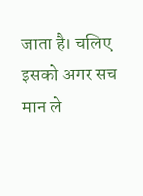जाता है। चलिए इसको अगर सच मान ले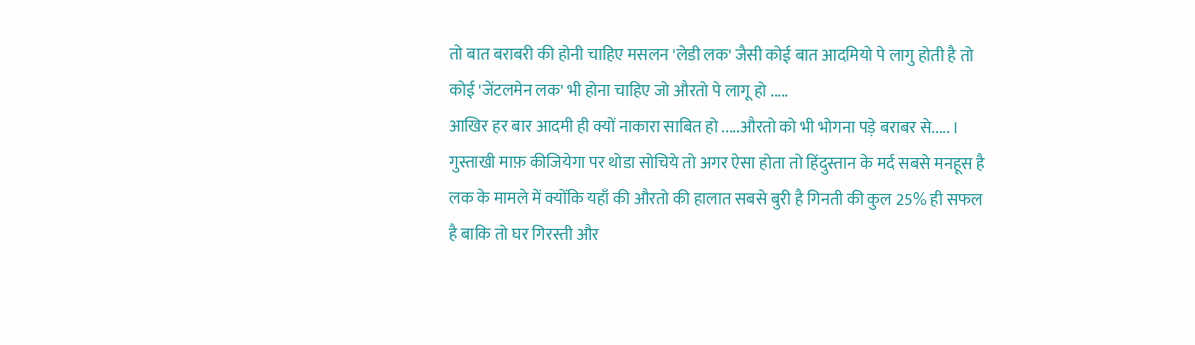तो बात बराबरी की होनी चाहिए मसलन 'लेडी लक' जैसी कोई बात आदमियो पे लागु होती है तो कोई 'जेंटलमेन लक' भी होना चाहिए जो औरतो पे लागू हो .....
आखिर हर बार आदमी ही क्यों नाकारा साबित हो .....औरतो को भी भोगना पड़े बराबर से..... । गुस्ताखी माफ़ कीजियेगा पर थोडा सोचिये तो अगर ऐसा होता तो हिंदुस्तान के मर्द सबसे मनहूस है लक के मामले में क्योंकि यहाँ की औरतो की हालात सबसे बुरी है गिनती की कुल 25% ही सफल है बाकि तो घर गिरस्ती और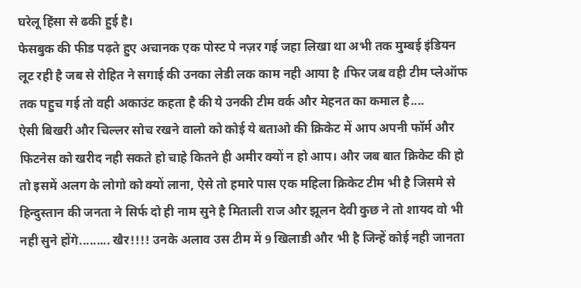घरेलू हिंसा से ढकी हुई है।
फेसबुक की फीड पढ़ते हुए अचानक एक पोस्ट पे नज़र गई जहा लिखा था अभी तक मुम्बई इंडियन लूट रही है जब से रोहित ने सगाई की उनका लेडी लक काम नही आया है ।फिर जब वही टीम प्लेऑफ तक पहुच गई तो वही अकाउंट कहता है की ये उनकी टीम वर्क और मेहनत का कमाल है....
ऐसी बिखरी और चिल्लर सोच रखने वालो को कोई ये बताओ की क्रिकेट में आप अपनी फॉर्म और फिटनेस को खरीद नही सकते हो चाहे कितने ही अमीर क्यों न हो आप। और जब बात क्रिकेट की हो तो इसमें अलग के लोगो को क्यों लाना, ऐसे तो हमारे पास एक महिला क्रिकेट टीम भी है जिसमे से हिन्दुस्तान की जनता ने सिर्फ दो ही नाम सुने है मिताली राज और झूलन देवी कुछ ने तो शायद वो भी नही सुने होंगे......... खैर!!!! उनके अलाव उस टीम में 9 खिलाडी और भी है जिन्हें कोई नही जानता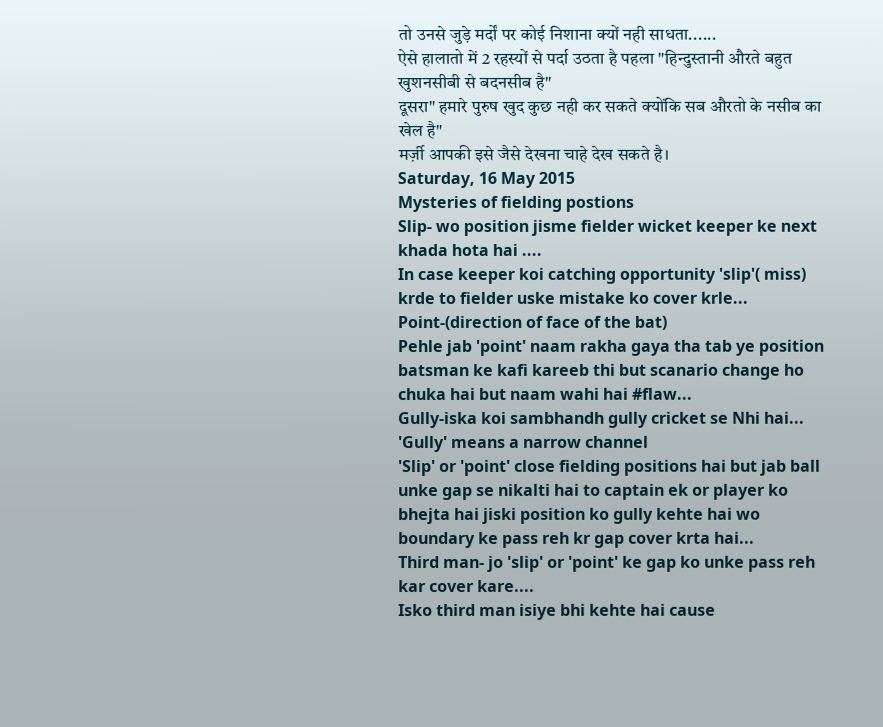तो उनसे जुड़े मर्दों पर कोई निशाना क्यों नही साधता......
ऐसे हालातो में 2 रहस्यों से पर्दा उठता है पहला "हिन्दुस्तानी औरते बहुत खुशनसीबी से बदनसीब है"
दूसरा" हमारे पुरुष खुद कुछ नही कर सकते क्योंकि सब औरतो के नसीब का खेल है"
मर्ज़ी आपकी इसे जैसे देखना चाहे देख सकते है।
Saturday, 16 May 2015
Mysteries of fielding postions
Slip- wo position jisme fielder wicket keeper ke next khada hota hai ....
In case keeper koi catching opportunity 'slip'( miss) krde to fielder uske mistake ko cover krle...
Point-(direction of face of the bat)
Pehle jab 'point' naam rakha gaya tha tab ye position batsman ke kafi kareeb thi but scanario change ho chuka hai but naam wahi hai #flaw...
Gully-iska koi sambhandh gully cricket se Nhi hai...
'Gully' means a narrow channel
'Slip' or 'point' close fielding positions hai but jab ball unke gap se nikalti hai to captain ek or player ko bhejta hai jiski position ko gully kehte hai wo boundary ke pass reh kr gap cover krta hai...
Third man- jo 'slip' or 'point' ke gap ko unke pass reh kar cover kare....
Isko third man isiye bhi kehte hai cause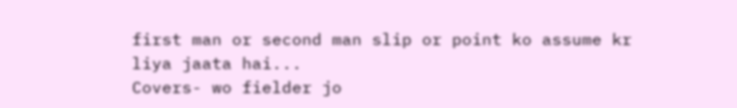first man or second man slip or point ko assume kr liya jaata hai...
Covers- wo fielder jo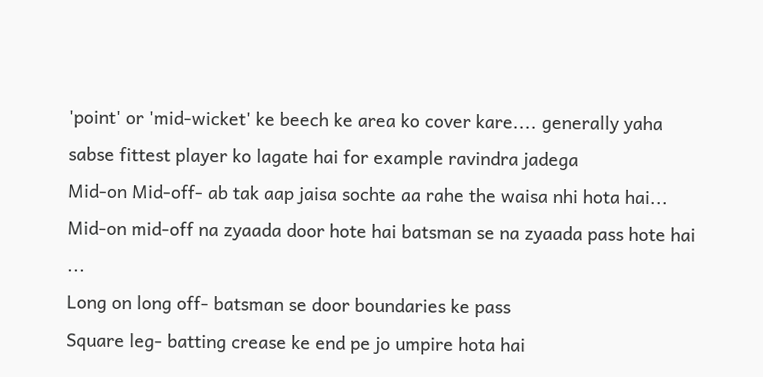'point' or 'mid-wicket' ke beech ke area ko cover kare.... generally yaha sabse fittest player ko lagate hai for example ravindra jadega
Mid-on Mid-off- ab tak aap jaisa sochte aa rahe the waisa nhi hota hai...
Mid-on mid-off na zyaada door hote hai batsman se na zyaada pass hote hai ...
Long on long off- batsman se door boundaries ke pass
Square leg- batting crease ke end pe jo umpire hota hai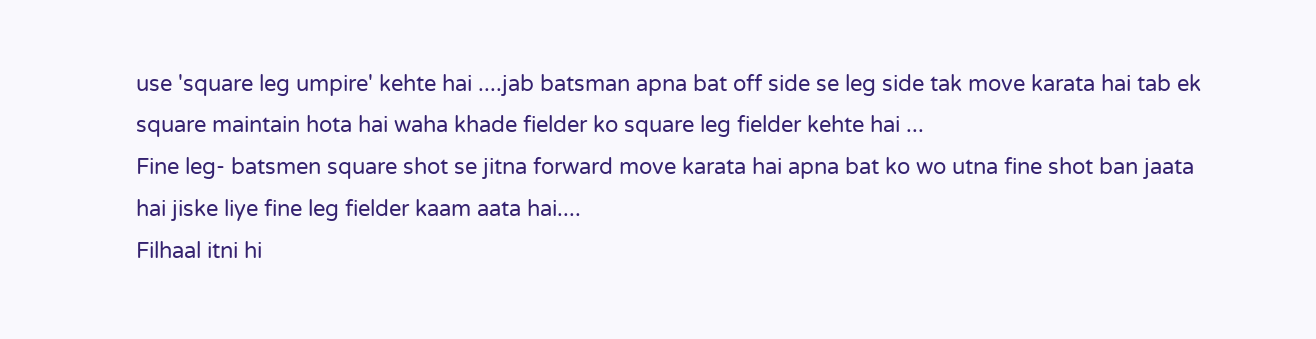use 'square leg umpire' kehte hai ....jab batsman apna bat off side se leg side tak move karata hai tab ek square maintain hota hai waha khade fielder ko square leg fielder kehte hai ...
Fine leg- batsmen square shot se jitna forward move karata hai apna bat ko wo utna fine shot ban jaata hai jiske liye fine leg fielder kaam aata hai....
Filhaal itni hi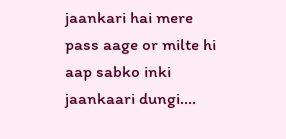jaankari hai mere pass aage or milte hi aap sabko inki jaankaari dungi....